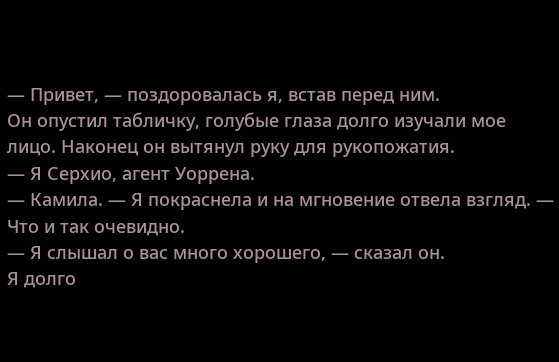— Привет, — поздоровалась я, встав перед ним.
Он опустил табличку, голубые глаза долго изучали мое лицо. Наконец он вытянул руку для рукопожатия.
— Я Серхио, агент Уоррена.
— Камила. — Я покраснела и на мгновение отвела взгляд. — Что и так очевидно.
— Я слышал о вас много хорошего, — сказал он.
Я долго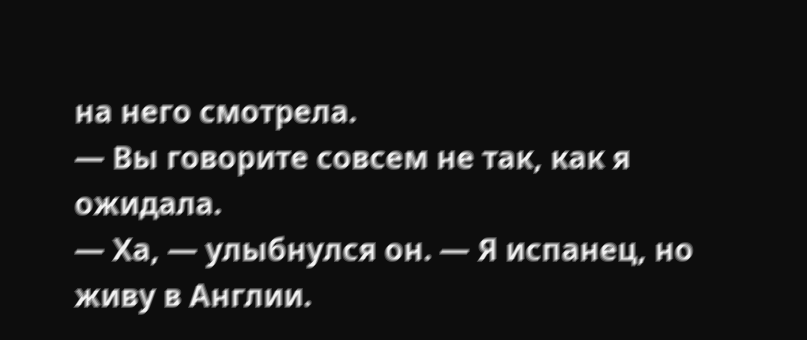на него смотрела.
— Вы говорите совсем не так, как я ожидала.
— Ха, — улыбнулся он. — Я испанец, но живу в Англии.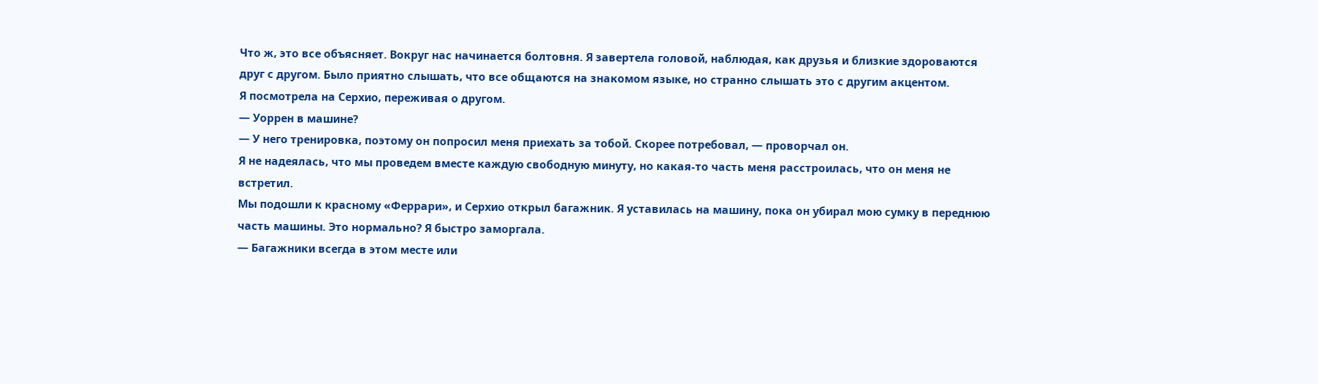Что ж, это все объясняет. Вокруг нас начинается болтовня. Я завертела головой, наблюдая, как друзья и близкие здороваются друг с другом. Было приятно слышать, что все общаются на знакомом языке, но странно слышать это с другим акцентом.
Я посмотрела на Серхио, переживая о другом.
— Уоррен в машине?
— У него тренировка, поэтому он попросил меня приехать за тобой. Скорее потребовал, — проворчал он.
Я не надеялась, что мы проведем вместе каждую свободную минуту, но какая-то часть меня расстроилась, что он меня не встретил.
Мы подошли к красному «Феррари», и Серхио открыл багажник. Я уставилась на машину, пока он убирал мою сумку в переднюю часть машины. Это нормально? Я быстро заморгала.
— Багажники всегда в этом месте или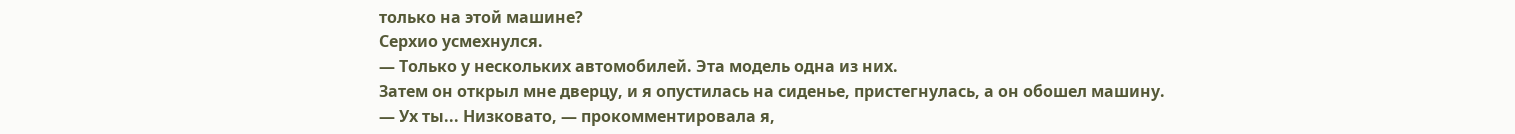только на этой машине?
Серхио усмехнулся.
— Только у нескольких автомобилей. Эта модель одна из них.
Затем он открыл мне дверцу, и я опустилась на сиденье, пристегнулась, а он обошел машину.
— Ух ты... Низковато, — прокомментировала я,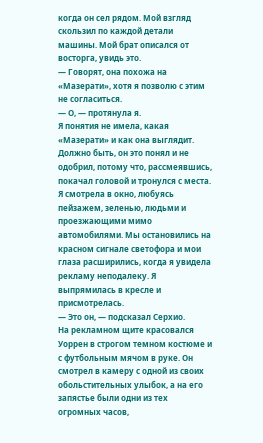когда он сел рядом. Мой взгляд скользил по каждой детали машины. Мой брат описался от восторга, увидь это.
— Говорят, она похожа на «Мазерати», хотя я позволю с этим не согласиться.
— О, — протянула я.
Я понятия не имела, какая «Мазерати» и как она выглядит. Должно быть, он это понял и не одобрил, потому что, рассмеявшись, покачал головой и тронулся с места. Я смотрела в окно, любуясь пейзажем, зеленью, людьми и проезжающими мимо автомобилями. Мы остановились на красном сигнале светофора и мои глаза расширились, когда я увидела рекламу неподалеку. Я выпрямилась в кресле и присмотрелась.
— Это он, — подсказал Серхио.
На рекламном щите красовался Уоррен в строгом темном костюме и с футбольным мячом в руке. Он смотрел в камеру с одной из своих обольстительных улыбок, а на его запястье были одни из тех огромных часов,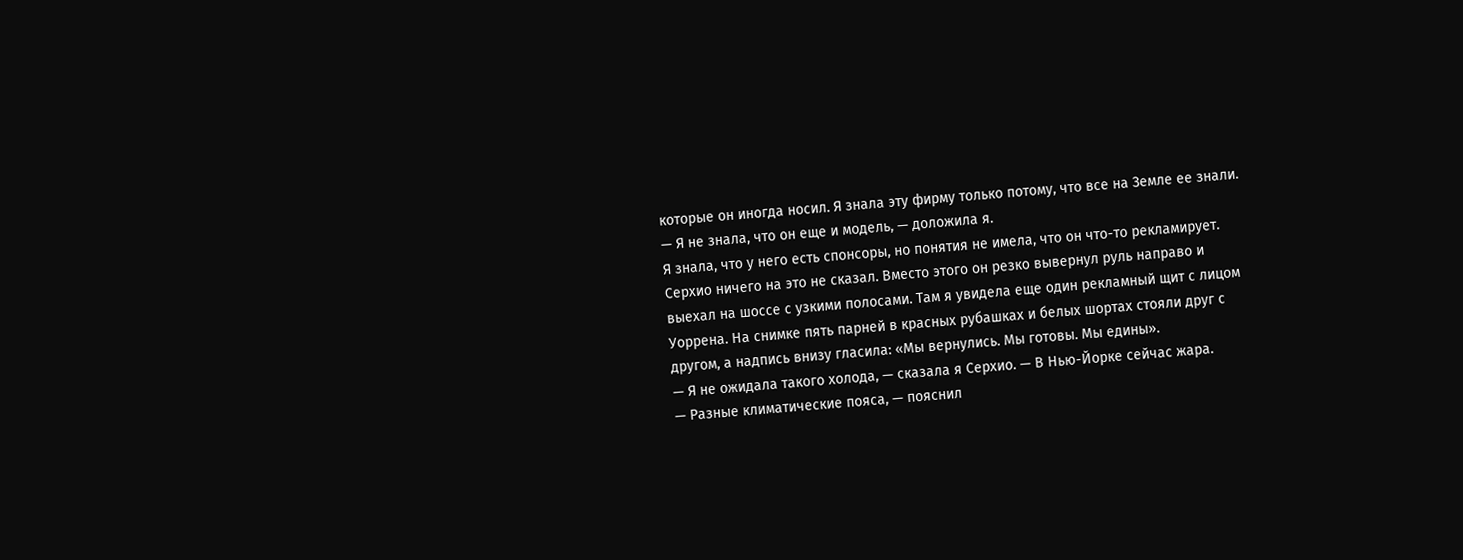которые он иногда носил. Я знала эту фирму только потому, что все на Земле ее знали.
— Я не знала, что он еще и модель, — доложила я.
Я знала, что у него есть спонсоры, но понятия не имела, что он что-то рекламирует. Серхио ничего на это не сказал. Вместо этого он резко вывернул руль направо и выехал на шоссе с узкими полосами. Там я увидела еще один рекламный щит с лицом Уоррена. На снимке пять парней в красных рубашках и белых шортах стояли друг с другом, а надпись внизу гласила: «Мы вернулись. Мы готовы. Мы едины».
— Я не ожидала такого холода, — сказала я Серхио. — В Нью-Йорке сейчас жара.
— Разные климатические пояса, — пояснил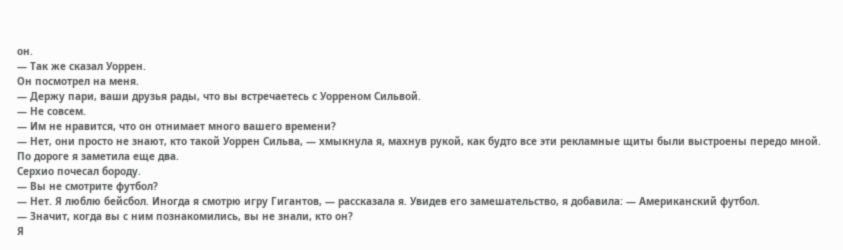он.
— Так же сказал Уоррен.
Он посмотрел на меня.
— Держу пари, ваши друзья рады, что вы встречаетесь с Уорреном Сильвой.
— Не совсем.
— Им не нравится, что он отнимает много вашего времени?
— Нет, они просто не знают, кто такой Уоррен Сильва, — хмыкнула я, махнув рукой, как будто все эти рекламные щиты были выстроены передо мной. По дороге я заметила еще два.
Серхио почесал бороду.
— Вы не смотрите футбол?
— Нет. Я люблю бейсбол. Иногда я смотрю игру Гигантов, — рассказала я. Увидев его замешательство, я добавила: — Американский футбол.
— Значит, когда вы с ним познакомились, вы не знали, кто он?
Я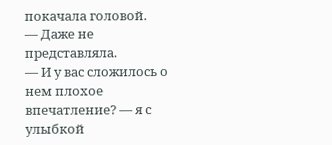покачала головой.
— Даже не представляла.
— И у вас сложилось о нем плохое впечатление? — я с улыбкой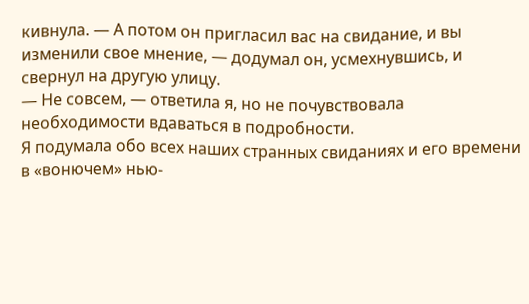кивнула. — А потом он пригласил вас на свидание, и вы изменили свое мнение, — додумал он, усмехнувшись, и свернул на другую улицу.
— Не совсем, — ответила я, но не почувствовала необходимости вдаваться в подробности.
Я подумала обо всех наших странных свиданиях и его времени в «вонючем» нью-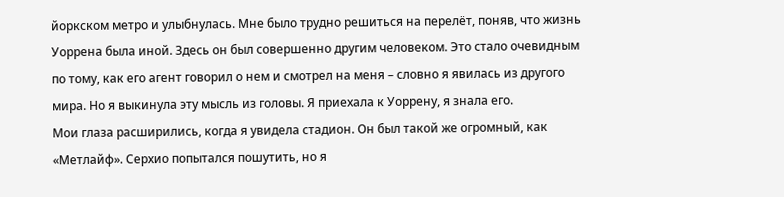йоркском метро и улыбнулась. Мне было трудно решиться на перелёт, поняв, что жизнь Уоррена была иной. Здесь он был совершенно другим человеком. Это стало очевидным по тому, как его агент говорил о нем и смотрел на меня – словно я явилась из другого мира. Но я выкинула эту мысль из головы. Я приехала к Уоррену, я знала его.
Мои глаза расширились, когда я увидела стадион. Он был такой же огромный, как «Метлайф». Серхио попытался пошутить, но я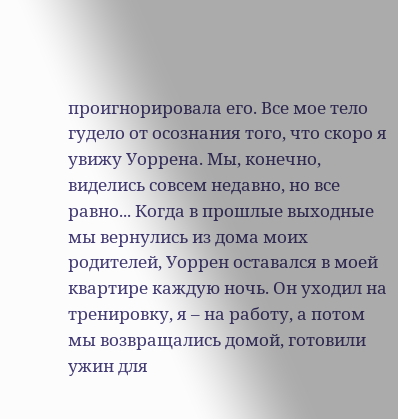проигнорировала его. Все мое тело гудело от осознания того, что скоро я увижу Уоррена. Мы, конечно, виделись совсем недавно, но все равно... Когда в прошлые выходные мы вернулись из дома моих родителей, Уоррен оставался в моей квартире каждую ночь. Он уходил на тренировку, я – на работу, а потом мы возвращались домой, готовили ужин для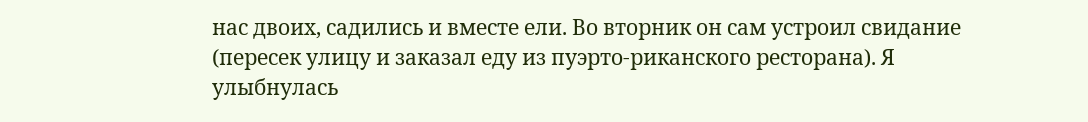нас двоих, садились и вместе ели. Во вторник он сам устроил свидание (пересек улицу и заказал еду из пуэрто-риканского ресторана). Я улыбнулась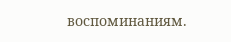воспоминаниям.